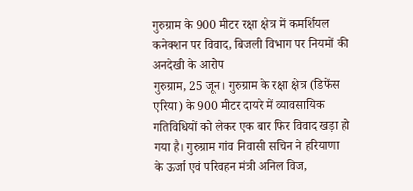गुरुग्राम के 900 मीटर रक्षा क्षेत्र में कमर्शियल कनेक्शन पर विवाद, बिजली विभाग पर नियमों की अनदेखी के आरोप
गुरुग्राम, 25 जून। गुरुग्राम के रक्षा क्षेत्र (डिफेंस एरिया) के 900 मीटर दायरे में व्यावसायिक गतिविधियों को लेकर एक बार फिर विवाद खड़ा हो गया है। गुरुग्राम गांव निवासी सचिन ने हरियाणा के ऊर्जा एवं परिवहन मंत्री अनिल विज,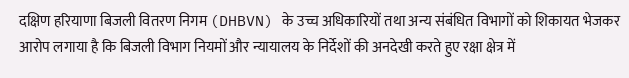दक्षिण हरियाणा बिजली वितरण निगम (DHBVN) के उच्च अधिकारियों तथा अन्य संबंधित विभागों को शिकायत भेजकर आरोप लगाया है कि बिजली विभाग नियमों और न्यायालय के निर्देशों की अनदेखी करते हुए रक्षा क्षेत्र में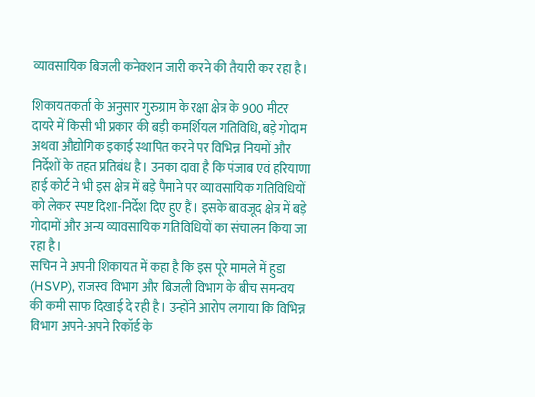व्यावसायिक बिजली कनेक्शन जारी करने की तैयारी कर रहा है।

शिकायतकर्ता के अनुसार गुरुग्राम के रक्षा क्षेत्र के 900 मीटर दायरे में किसी भी प्रकार की बड़ी कमर्शियल गतिविधि, बड़े गोदाम अथवा औद्योगिक इकाई स्थापित करने पर विभिन्न नियमों और निर्देशों के तहत प्रतिबंध है। उनका दावा है कि पंजाब एवं हरियाणा हाई कोर्ट ने भी इस क्षेत्र में बड़े पैमाने पर व्यावसायिक गतिविधियों को लेकर स्पष्ट दिशा-निर्देश दिए हुए हैं। इसके बावजूद क्षेत्र में बड़े गोदामों और अन्य व्यावसायिक गतिविधियों का संचालन किया जा रहा है।
सचिन ने अपनी शिकायत में कहा है कि इस पूरे मामले में हुडा (HSVP), राजस्व विभाग और बिजली विभाग के बीच समन्वय की कमी साफ दिखाई दे रही है। उन्होंने आरोप लगाया कि विभिन्न विभाग अपने-अपने रिकॉर्ड के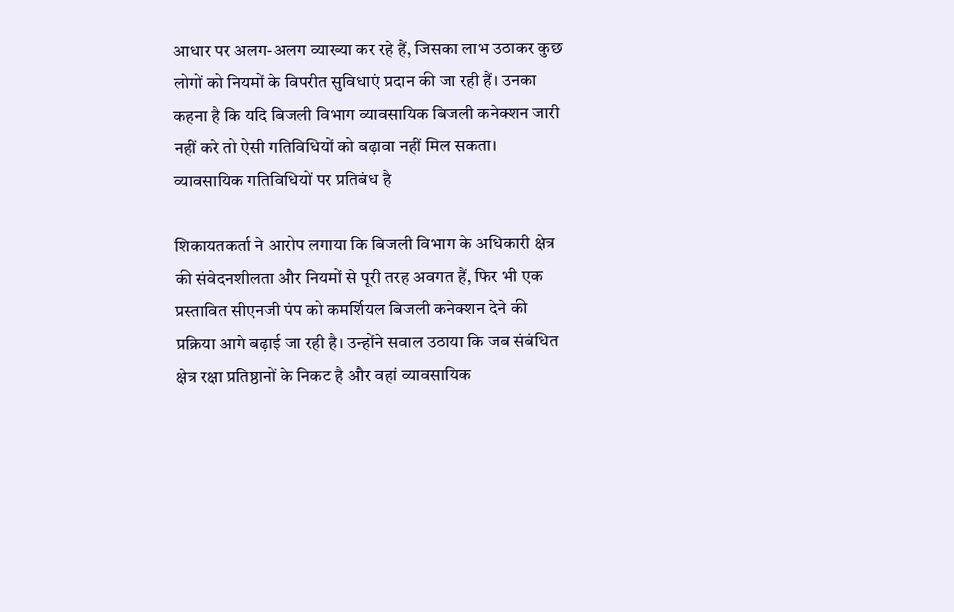आधार पर अलग-अलग व्याख्या कर रहे हैं, जिसका लाभ उठाकर कुछ लोगों को नियमों के विपरीत सुविधाएं प्रदान की जा रही हैं। उनका कहना है कि यदि बिजली विभाग व्यावसायिक बिजली कनेक्शन जारी नहीं करे तो ऐसी गतिविधियों को बढ़ावा नहीं मिल सकता।
व्यावसायिक गतिविधियों पर प्रतिबंध है

शिकायतकर्ता ने आरोप लगाया कि बिजली विभाग के अधिकारी क्षेत्र की संवेदनशीलता और नियमों से पूरी तरह अवगत हैं, फिर भी एक प्रस्तावित सीएनजी पंप को कमर्शियल बिजली कनेक्शन देने की प्रक्रिया आगे बढ़ाई जा रही है। उन्होंने सवाल उठाया कि जब संबंधित क्षेत्र रक्षा प्रतिष्ठानों के निकट है और वहां व्यावसायिक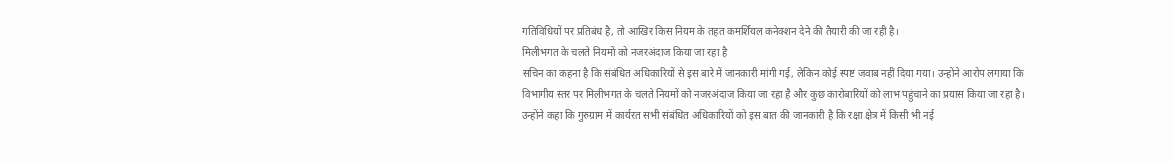गतिविधियों पर प्रतिबंध है, तो आखिर किस नियम के तहत कमर्शियल कनेक्शन देने की तैयारी की जा रही है।
मिलीभगत के चलते नियमों को नजरअंदाज किया जा रहा है
सचिन का कहना है कि संबंधित अधिकारियों से इस बारे में जानकारी मांगी गई, लेकिन कोई स्पष्ट जवाब नहीं दिया गया। उन्होंने आरोप लगाया कि विभागीय स्तर पर मिलीभगत के चलते नियमों को नजरअंदाज किया जा रहा है और कुछ कारोबारियों को लाभ पहुंचाने का प्रयास किया जा रहा है।
उन्होंने कहा कि गुरुग्राम में कार्यरत सभी संबंधित अधिकारियों को इस बात की जानकारी है कि रक्षा क्षेत्र में किसी भी नई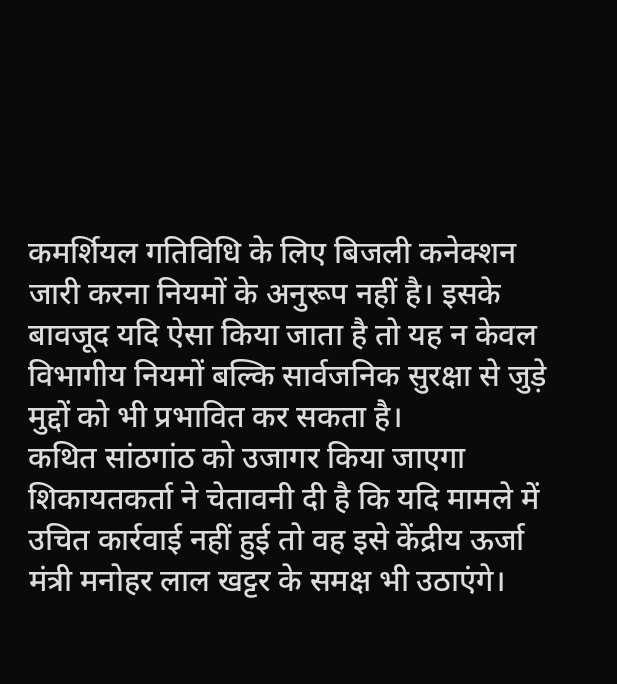कमर्शियल गतिविधि के लिए बिजली कनेक्शन जारी करना नियमों के अनुरूप नहीं है। इसके बावजूद यदि ऐसा किया जाता है तो यह न केवल विभागीय नियमों बल्कि सार्वजनिक सुरक्षा से जुड़े मुद्दों को भी प्रभावित कर सकता है।
कथित सांठगांठ को उजागर किया जाएगा
शिकायतकर्ता ने चेतावनी दी है कि यदि मामले में उचित कार्रवाई नहीं हुई तो वह इसे केंद्रीय ऊर्जा मंत्री मनोहर लाल खट्टर के समक्ष भी उठाएंगे।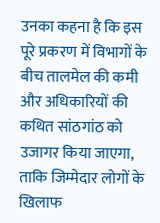उनका कहना है कि इस पूरे प्रकरण में विभागों के बीच तालमेल की कमी और अधिकारियों की कथित सांठगांठ को उजागर किया जाएगा, ताकि जिम्मेदार लोगों के खिलाफ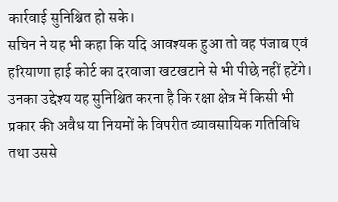कार्रवाई सुनिश्चित हो सके।
सचिन ने यह भी कहा कि यदि आवश्यक हुआ तो वह पंजाब एवं हरियाणा हाई कोर्ट का दरवाजा खटखटाने से भी पीछे नहीं हटेंगे। उनका उद्देश्य यह सुनिश्चित करना है कि रक्षा क्षेत्र में किसी भी प्रकार की अवैध या नियमों के विपरीत व्यावसायिक गतिविधि तथा उससे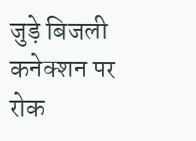जुड़े बिजली कनेक्शन पर रोक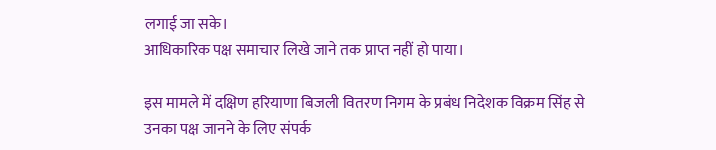लगाई जा सके।
आधिकारिक पक्ष समाचार लिखे जाने तक प्राप्त नहीं हो पाया।

इस मामले में दक्षिण हरियाणा बिजली वितरण निगम के प्रबंध निदेशक विक्रम सिंह से उनका पक्ष जानने के लिए संपर्क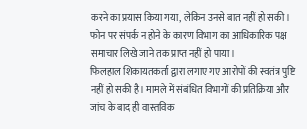करने का प्रयास किया गया, लेकिन उनसे बात नहीं हो सकी। फोन पर संपर्क न होने के कारण विभाग का आधिकारिक पक्ष समाचार लिखे जाने तक प्राप्त नहीं हो पाया।
फिलहाल शिकायतकर्ता द्वारा लगाए गए आरोपों की स्वतंत्र पुष्टि नहीं हो सकी है। मामले में संबंधित विभागों की प्रतिक्रिया और जांच के बाद ही वास्तविक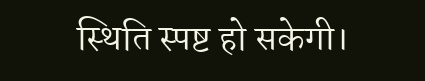स्थिति स्पष्ट हो सकेगी।